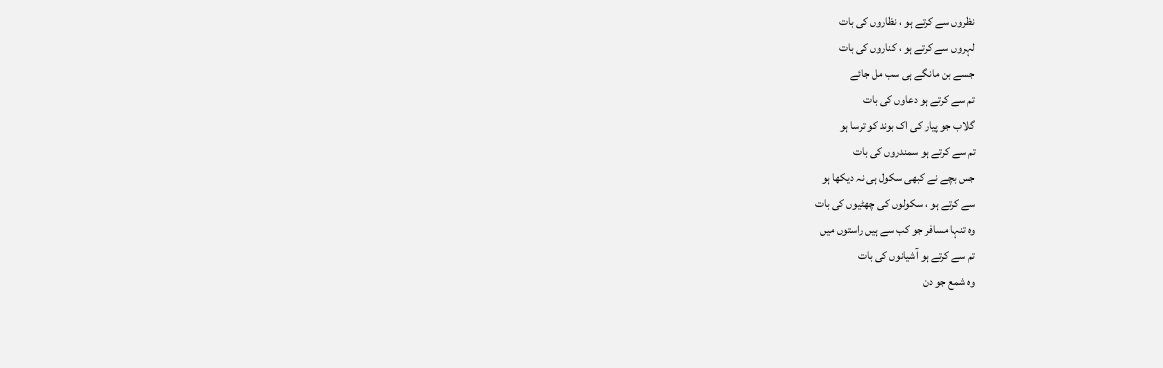نظروں سے کرتے ہو ، نظاروں کی بات
لہروں سے کرتے ہو ، کناروں کی بات
جسے بن مانگے ہی سب مل جائے
تم سے کرتے ہو دعاوں کی بات
گلاب جو پیار کی اک بوند کو ترسا ہو
تم سے کرتے ہو سمندروں کی بات
جس بچے نے کبھی سکول ہی نہ دیکھا ہو
سے کرتے ہو ، سکولوں کی چھٹیوں کی بات
وہ تنہا مسافر جو کب سے ہیں راستوں میں
تم سے کرتے ہو آشیانوں کی بات
وہ شمع جو دن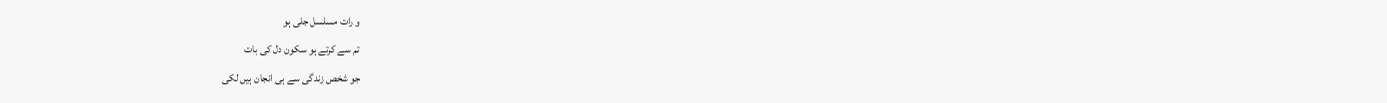و رات مسلسل جلی ہو
تم سے کرتے ہو سکون دل کی بات
جو شخص زندگی سے ہی انجان ہیں لکی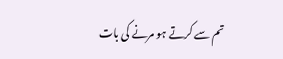تم سے کرتے ہو مرنے کی بات